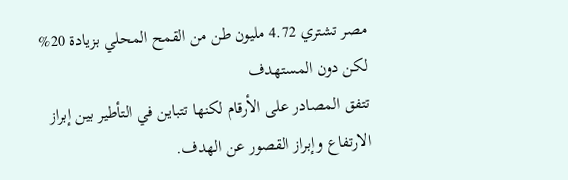مصر تشتري 4.72 مليون طن من القمح المحلي بزيادة 20% لكن دون المستهدف
تتفق المصادر على الأرقام لكنها تتباين في التأطير بين إبراز الارتفاع وإبراز القصور عن الهدف.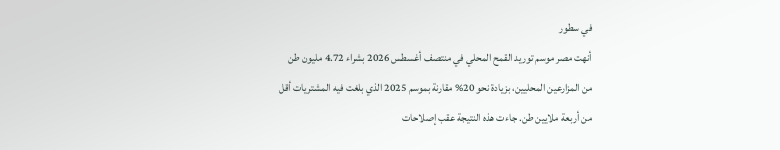في سطور
أنهت مصر موسم توريد القمح المحلي في منتصف أغسطس 2026 بشراء 4.72 مليون طن من المزارعين المحليين، بزيادة نحو 20% مقارنة بموسم 2025 الذي بلغت فيه المشتريات أقل من أربعة ملايين طن. جاءت هذه النتيجة عقب إصلاحات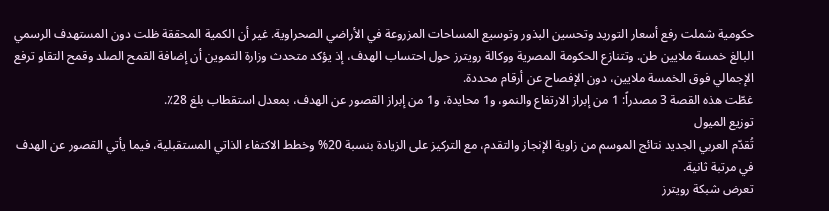حكومية شملت رفع أسعار التوريد وتحسين البذور وتوسيع المساحات المزروعة في الأراضي الصحراوية. غير أن الكمية المحققة ظلت دون المستهدف الرسمي البالغ خمسة ملايين طن. وتتنازع الحكومة المصرية ووكالة رويترز حول احتساب الهدف، إذ يؤكد متحدث وزارة التموين أن إضافة القمح الصلد وقمح التقاو ترفع الإجمالي فوق الخمسة ملايين، دون الإفصاح عن أرقام محددة.
غطّت هذه القصة 3 مصدراً: 1 من إبراز الارتفاع والنمو، و1 محايدة، و1 من إبراز القصور عن الهدف، بمعدل استقطاب بلغ 28٪.
توزيع الميول
تُقدّم العربي الجديد نتائج الموسم من زاوية الإنجاز والتقدم، مع التركيز على الزيادة بنسبة 20% وخطط الاكتفاء الذاتي المستقبلية، فيما يأتي القصور عن الهدف في مرتبة ثانية.
تعرض شبكة رويترز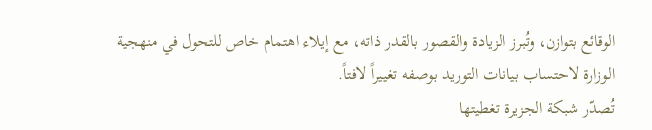الوقائع بتوازن، وتُبرز الزيادة والقصور بالقدر ذاته، مع إيلاء اهتمام خاص للتحول في منهجية الوزارة لاحتساب بيانات التوريد بوصفه تغييراً لافتاً.
تُصدّر شبكة الجزيرة تغطيتها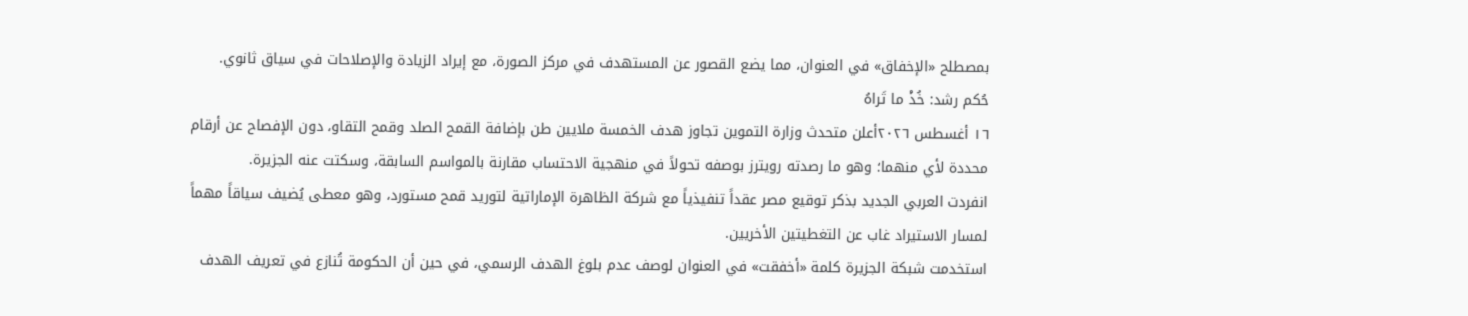بمصطلح «الإخفاق» في العنوان، مما يضع القصور عن المستهدف في مركز الصورة، مع إيراد الزيادة والإصلاحات في سياق ثانوي.
حُكم رشد: خُذْ ما تَراهُ
١٦ أغسطس ٢٠٢٦أعلن متحدث وزارة التموين تجاوز هدف الخمسة ملايين طن بإضافة القمح الصلد وقمح التقاو، دون الإفصاح عن أرقام محددة لأي منهما؛ وهو ما رصدته رويترز بوصفه تحولاً في منهجية الاحتساب مقارنة بالمواسم السابقة، وسكتت عنه الجزيرة.
انفردت العربي الجديد بذكر توقيع مصر عقداً تنفيذياً مع شركة الظاهرة الإماراتية لتوريد قمح مستورد، وهو معطى يُضيف سياقاً مهماً لمسار الاستيراد غاب عن التغطيتين الأخريين.
استخدمت شبكة الجزيرة كلمة «أخفقت» في العنوان لوصف عدم بلوغ الهدف الرسمي، في حين أن الحكومة تُنازع في تعريف الهدف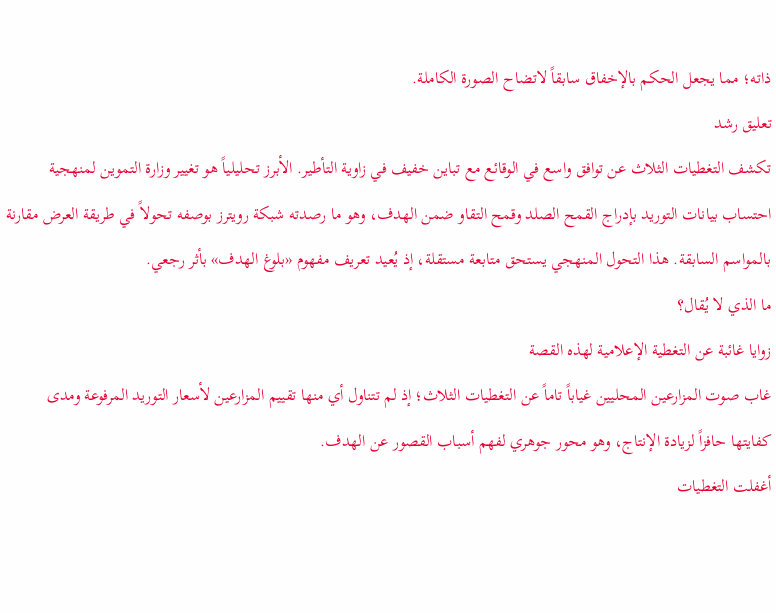ذاته؛ مما يجعل الحكم بالإخفاق سابقاً لاتضاح الصورة الكاملة.
تعليق رشد
تكشف التغطيات الثلاث عن توافق واسع في الوقائع مع تباين خفيف في زاوية التأطير. الأبرز تحليلياً هو تغيير وزارة التموين لمنهجية احتساب بيانات التوريد بإدراج القمح الصلد وقمح التقاو ضمن الهدف، وهو ما رصدته شبكة رويترز بوصفه تحولاً في طريقة العرض مقارنة بالمواسم السابقة. هذا التحول المنهجي يستحق متابعة مستقلة، إذ يُعيد تعريف مفهوم «بلوغ الهدف» بأثر رجعي.
ما الذي لا يُقال؟
زوايا غائبة عن التغطية الإعلامية لهذه القصة
غاب صوت المزارعين المحليين غياباً تاماً عن التغطيات الثلاث؛ إذ لم تتناول أي منها تقييم المزارعين لأسعار التوريد المرفوعة ومدى كفايتها حافزاً لزيادة الإنتاج، وهو محور جوهري لفهم أسباب القصور عن الهدف.
أغفلت التغطيات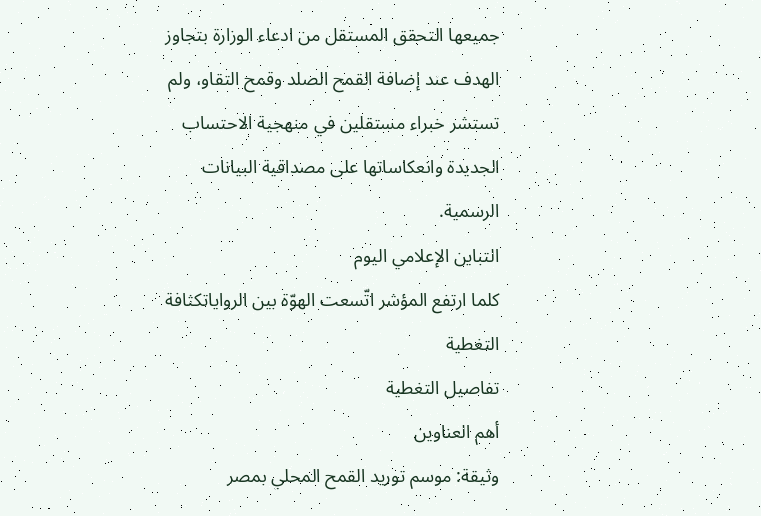جميعها التحقق المستقل من ادعاء الوزارة بتجاوز الهدف عند إضافة القمح الصلد وقمح التقاو، ولم تستشر خبراء مستقلين في منهجية الاحتساب الجديدة وانعكاساتها على مصداقية البيانات الرسمية.
التباين الإعلامي اليوم
كلما ارتفع المؤشر اتّسعت الهوّة بين الرواياتكثافة التغطية
تفاصيل التغطية
أهم العناوين
وثيقة: موسم توريد القمح المحلي بمصر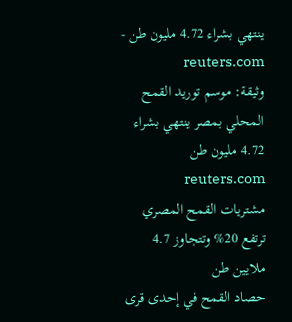ينتهي بشراء 4.72 مليون طن - reuters.com
وثيقة: موسم توريد القمح المحلي بمصر ينتهي بشراء 4.72 مليون طن reuters.com
مشتريات القمح المصري ترتفع 20% وتتجاوز 4.7 ملايين طن
حصاد القمح في إحدى قرى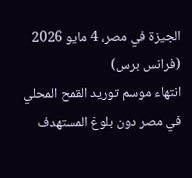الجيزة في مصر، 4 مايو 2026 (فرانس برس)
انتهاء موسم توريد القمح المحلي في مصر دون بلوغ المستهدف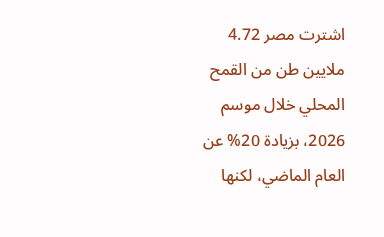اشترت مصر 4.72 ملايين طن من القمح المحلي خلال موسم 2026، بزيادة 20% عن العام الماضي، لكنها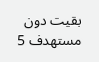بقيت دون مستهدف 5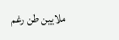ملايين طن رغم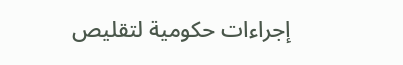إجراءات حكومية لتقليص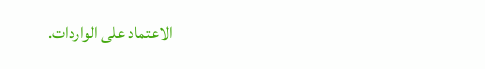الاعتماد على الواردات.